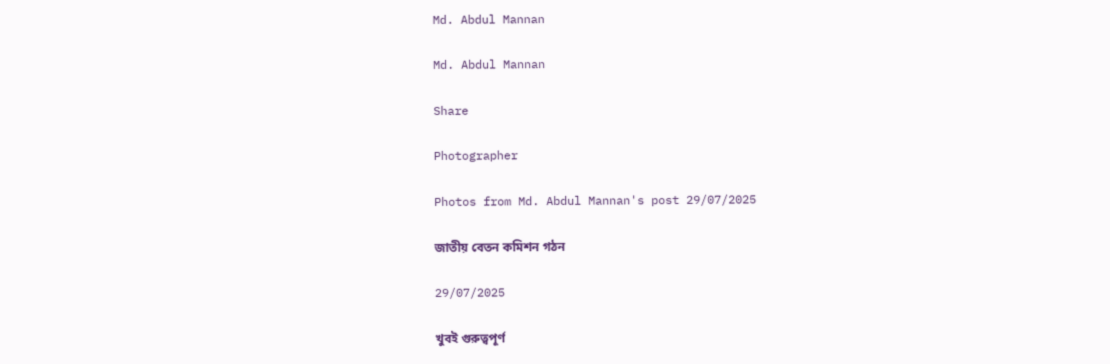Md. Abdul Mannan

Md. Abdul Mannan

Share

Photographer

Photos from Md. Abdul Mannan's post 29/07/2025

জাতীয় বেতন কমিশন গঠন

29/07/2025

খুবই গুরুত্বপূর্ণ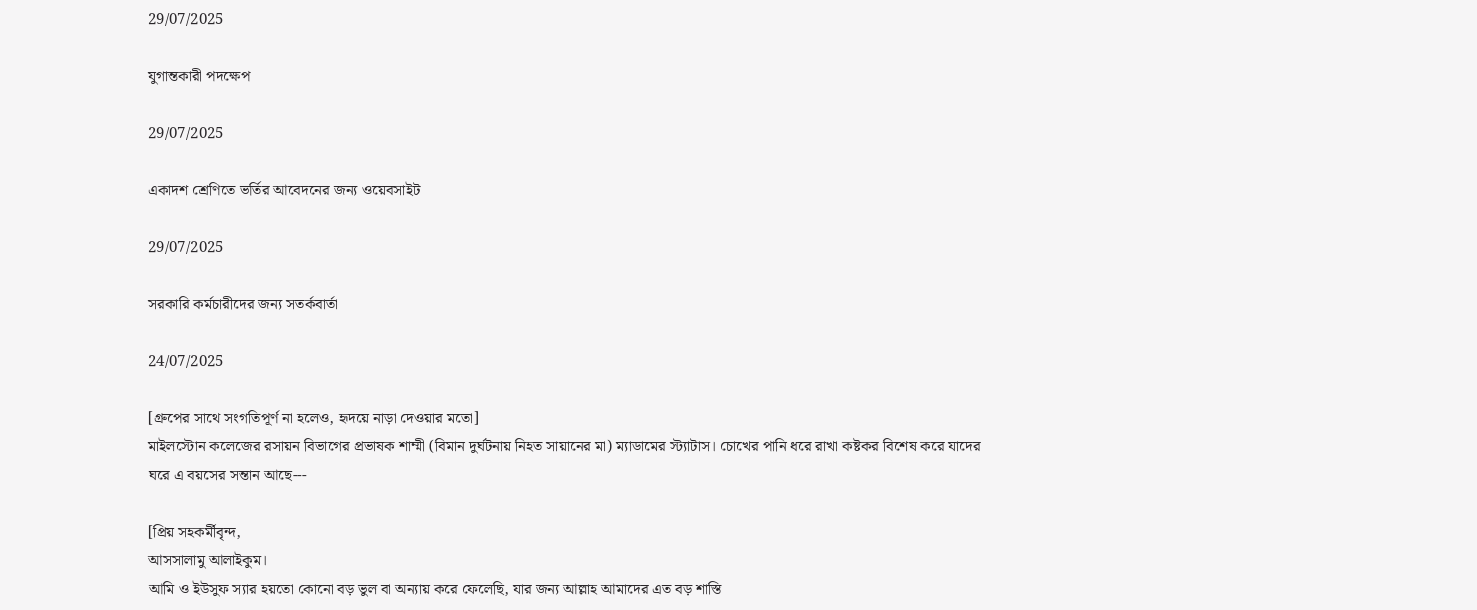29/07/2025

যুগান্তকারী পদক্ষেপ

29/07/2025

একাদশ শ্রেণিতে ভর্তির আবেদনের জন্য ওয়েবসাইট

29/07/2025

সরকারি কর্মচারীদের জন্য সতর্কবার্তা

24/07/2025

[গ্রুপের সাথে সংগতিপূর্ণ না হলেও, হৃদয়ে নাড়া দেওয়ার মতো]
মাইলস্টোন কলেজের রসায়ন বিভাগের প্রভাষক শাম্মী (বিমান দুর্ঘটনায় নিহত সায়ানের মা) ম্যাডামের স্ট্যাটাস। চোখের পানি ধরে রাখা কষ্টকর বিশেষ করে যাদের ঘরে এ বয়সের সন্তান আছে---

[প্রিয় সহকর্মীবৃন্দ,
আসসালামু আলাইকুম।
আমি ও ইউসুফ স্যার হয়তো কোনো বড় ভুল বা অন্যায় করে ফেলেছি, যার জন্য আল্লাহ আমাদের এত বড় শাস্তি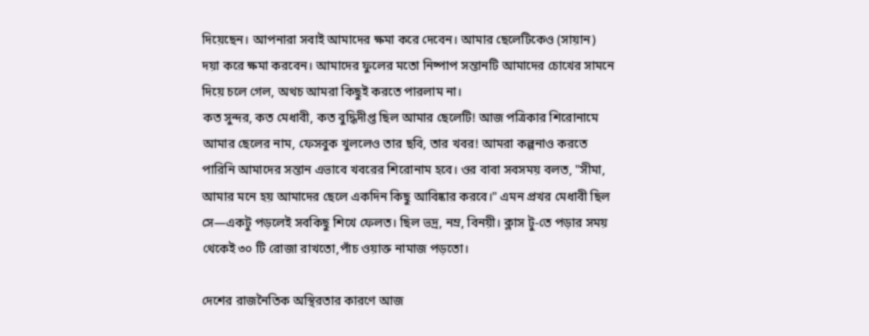দিয়েছেন। আপনারা সবাই আমাদের ক্ষমা করে দেবেন। আমার ছেলেটিকেও (সায়ান) দয়া করে ক্ষমা করবেন। আমাদের ফুলের মতো নিষ্পাপ সন্তানটি আমাদের চোখের সামনে দিয়ে চলে গেল, অথচ আমরা কিছুই করতে পারলাম না।
কত সুন্দর, কত মেধাবী, কত বুদ্ধিদীপ্ত ছিল আমার ছেলেটি! আজ পত্রিকার শিরোনামে আমার ছেলের নাম, ফেসবুক খুললেও তার ছবি, তার খবর! আমরা কল্পনাও করতে পারিনি আমাদের সন্তান এভাবে খবরের শিরোনাম হবে। ওর বাবা সবসময় বলত, "সীমা, আমার মনে হয় আমাদের ছেলে একদিন কিছু আবিষ্কার করবে।" এমন প্রখর মেধাবী ছিল সে—একটু পড়লেই সবকিছু শিখে ফেলত। ছিল ভদ্র, নম্র, বিনয়ী। ক্লাস টু-তে পড়ার সময় থেকেই ৩০ টি রোজা রাখতো,পাঁচ ওয়াক্ত নামাজ পড়তো।

দেশের রাজনৈতিক অস্থিরতার কারণে আজ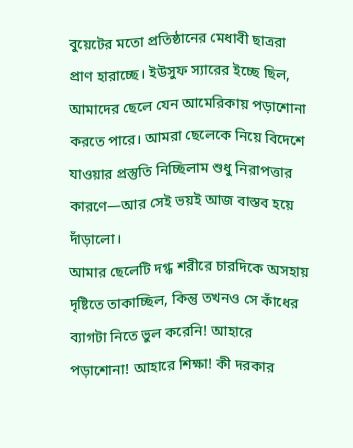বুয়েটের মতো প্রতিষ্ঠানের মেধাবী ছাত্ররা প্রাণ হারাচ্ছে। ইউসুফ স্যারের ইচ্ছে ছিল, আমাদের ছেলে যেন আমেরিকায় পড়াশোনা করতে পারে। আমরা ছেলেকে নিয়ে বিদেশে যাওয়ার প্রস্তুতি নিচ্ছিলাম শুধু নিরাপত্তার কারণে—আর সেই ভয়ই আজ বাস্তব হয়ে দাঁড়ালো।
আমার ছেলেটি দগ্ধ শরীরে চারদিকে অসহায় দৃষ্টিতে তাকাচ্ছিল, কিন্তু তখনও সে কাঁধের ব্যাগটা নিতে ভুল করেনি! আহারে পড়াশোনা! আহারে শিক্ষা! কী দরকার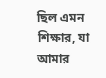ছিল এমন শিক্ষার, যা আমার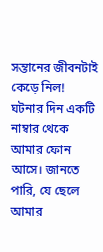সন্তানের জীবনটাই কেড়ে নিল!
ঘটনার দিন একটি নাম্বার থেকে আমার ফোন আসে। জানতে পারি, যে ছেলে আমার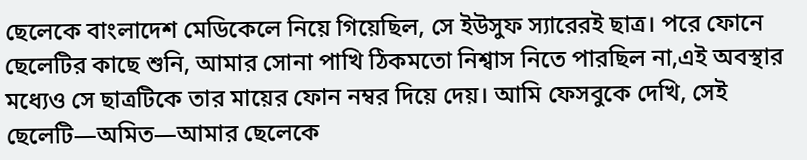ছেলেকে বাংলাদেশ মেডিকেলে নিয়ে গিয়েছিল, সে ইউসুফ স্যারেরই ছাত্র। পরে ফোনে ছেলেটির কাছে শুনি, আমার সোনা পাখি ঠিকমতো নিশ্বাস নিতে পারছিল না,এই অবস্থার মধ্যেও সে ছাত্রটিকে তার মায়ের ফোন নম্বর দিয়ে দেয়। আমি ফেসবুকে দেখি, সেই ছেলেটি—অমিত—আমার ছেলেকে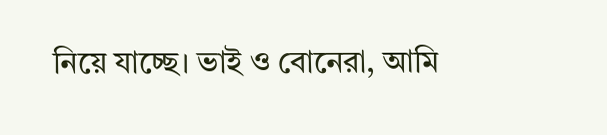নিয়ে যাচ্ছে। ভাই ও বোনেরা, আমি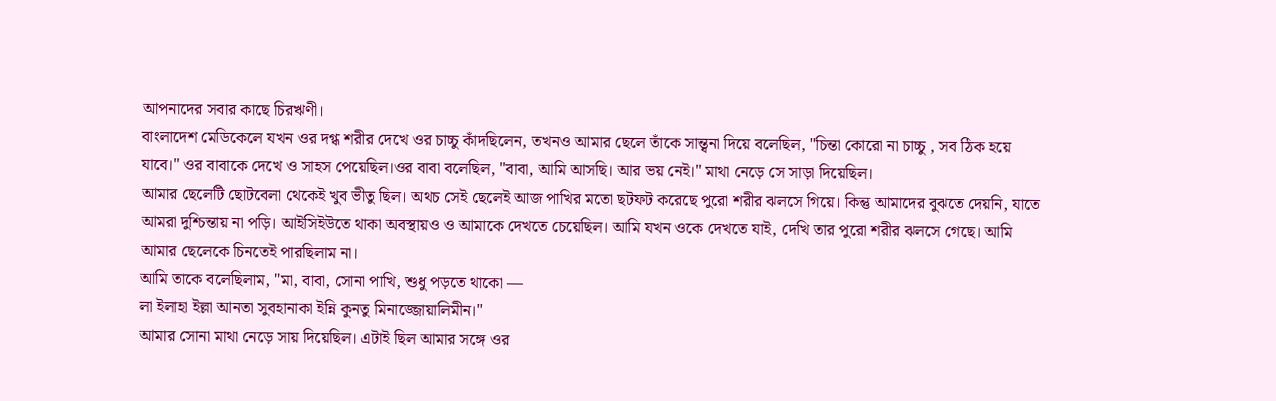আপনাদের সবার কাছে চিরঋণী।
বাংলাদেশ মেডিকেলে যখন ওর দগ্ধ শরীর দেখে ওর চাচ্চু কাঁদছিলেন, তখনও আমার ছেলে তাঁকে সান্ত্বনা দিয়ে বলেছিল, "চিন্তা কোরো না চাচ্চু , সব ঠিক হয়ে যাবে।" ওর বাবাকে দেখে ও সাহস পেয়েছিল।ওর বাবা বলেছিল, "বাবা, আমি আসছি। আর ভয় নেই।" মাথা নেড়ে সে সাড়া দিয়েছিল।
আমার ছেলেটি ছোটবেলা থেকেই খুব ভীতু ছিল। অথচ সেই ছেলেই আজ পাখির মতো ছটফট করেছে পুরো শরীর ঝলসে গিয়ে। কিন্তু আমাদের বুঝতে দেয়নি, যাতে আমরা দুশ্চিন্তায় না পড়ি। আইসিইউতে থাকা অবস্থায়ও ও আমাকে দেখতে চেয়েছিল। আমি যখন ওকে দেখতে যাই, দেখি তার পুরো শরীর ঝলসে গেছে। আমি আমার ছেলেকে চিনতেই পারছিলাম না।
আমি তাকে বলেছিলাম, "মা, বাবা, সোনা পাখি, শুধু পড়তে থাকো —
লা ইলাহা ইল্লা আনতা সুবহানাকা ইন্নি কুনতু মিনাজ্জোয়ালিমীন।"
আমার সোনা মাথা নেড়ে সায় দিয়েছিল। এটাই ছিল আমার সঙ্গে ওর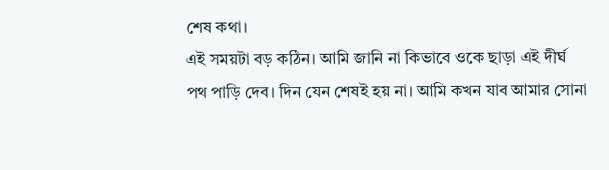শেষ কথা।
এই সময়টা বড় কঠিন। আমি জানি না কিভাবে ওকে ছাড়া এই দীর্ঘ পথ পাড়ি দেব। দিন যেন শেষই হয় না। আমি কখন যাব আমার সোনা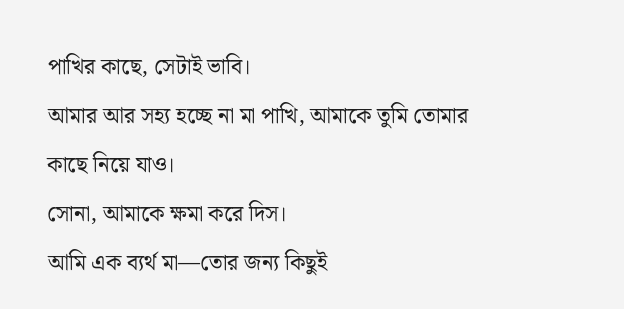পাখির কাছে, সেটাই ভাবি।
আমার আর সহ্য হচ্ছে না মা পাখি, আমাকে তুমি তোমার কাছে নিয়ে যাও।
সোনা, আমাকে ক্ষমা করে দিস।
আমি এক ব্যর্থ মা—তোর জন্য কিছুই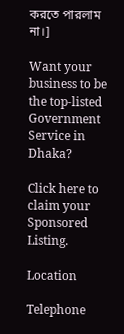করতে পারলাম না।]

Want your business to be the top-listed Government Service in Dhaka?

Click here to claim your Sponsored Listing.

Location

Telephone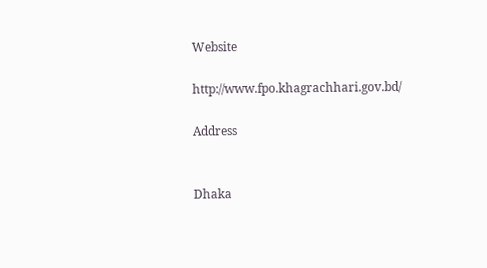Website

http://www.fpo.khagrachhari.gov.bd/

Address


Dhaka